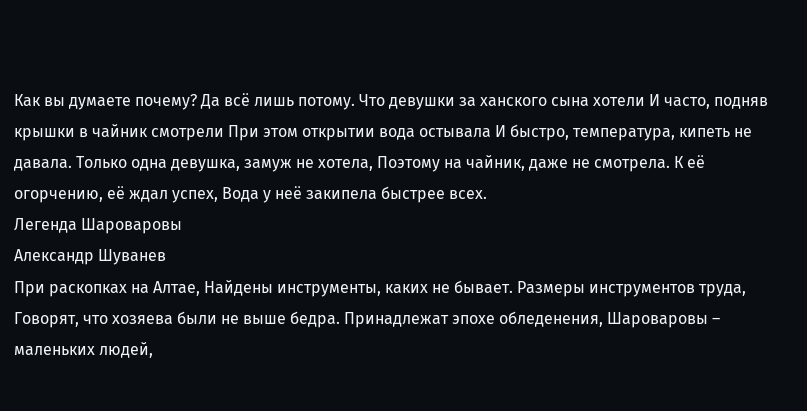Как вы думаете почему? Да всё лишь потому. Что девушки за ханского сына хотели И часто, подняв крышки в чайник смотрели При этом открытии вода остывала И быстро, температура, кипеть не давала. Только одна девушка, замуж не хотела, Поэтому на чайник, даже не смотрела. К её огорчению, её ждал успех, Вода у неё закипела быстрее всех.
Легенда Шароваровы
Александр Шуванев
При раскопках на Алтае, Найдены инструменты, каких не бывает. Размеры инструментов труда, Говорят, что хозяева были не выше бедра. Принадлежат эпохе обледенения, Шароваровы – маленьких людей,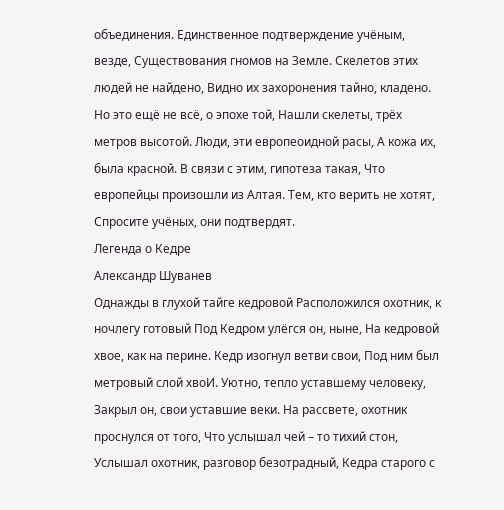объединения. Единственное подтверждение учёным, везде, Существования гномов на Земле. Скелетов этих людей не найдено, Видно их захоронения тайно, кладено. Но это ещё не всё, о эпохе той, Нашли скелеты, трёх метров высотой. Люди, эти европеоидной расы, А кожа их, была красной. В связи с этим, гипотеза такая, Что европейцы произошли из Алтая. Тем, кто верить не хотят, Спросите учёных, они подтвердят.
Легенда о Кедре
Александр Шуванев
Однажды в глухой тайге кедровой Расположился охотник, к ночлегу готовый Под Кедром улёгся он, ныне, На кедровой хвое, как на перине. Кедр изогнул ветви свои, Под ним был метровый слой хвоИ. Уютно, тепло уставшему человеку, Закрыл он, свои уставшие веки. На рассвете, охотник проснулся от того, Что услышал чей – то тихий стон, Услышал охотник, разговор безотрадный, Кедра старого с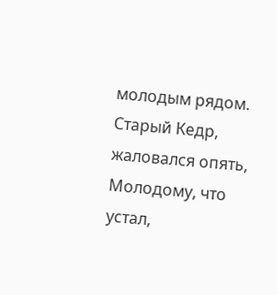молодым рядом. Старый Кедр, жаловался опять, Молодому, что устал,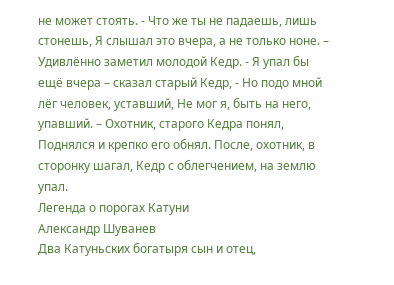не может стоять. - Что же ты не падаешь, лишь стонешь, Я слышал это вчера, а не только ноне. – Удивлённо заметил молодой Кедр. - Я упал бы ещё вчера – сказал старый Кедр, - Но подо мной лёг человек, уставший, Не мог я, быть на него, упавший. – Охотник, старого Кедра понял, Поднялся и крепко его обнял. После, охотник, в сторонку шагал, Кедр с облегчением, на землю упал.
Легенда о порогах Катуни
Александр Шуванев
Два Катуньских богатыря сын и отец,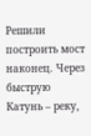Решили построить мост наконец. Через быструю Катунь – реку,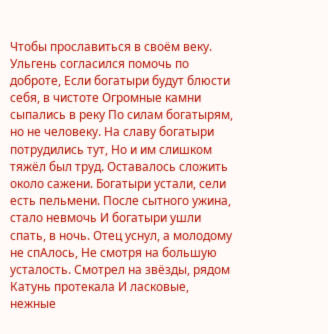Чтобы прославиться в своём веку. Ульгень согласился помочь по доброте, Если богатыри будут блюсти себя, в чистоте Огромные камни сыпались в реку По силам богатырям, но не человеку. На славу богатыри потрудились тут, Но и им слишком тяжёл был труд. Оставалось сложить около сажени. Богатыри устали, сели есть пельмени. После сытного ужина, стало невмочь И богатыри ушли спать, в ночь. Отец уснул, а молодому не спАлось, Не смотря на большую усталость. Смотрел на звёзды, рядом Катунь протекала И ласковые, нежные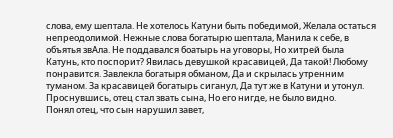слова, ему шептала. Не хотелось Катуни быть победимой, Желала остаться непреодолимой. Нежные слова богатырю шептала, Манила к себе, в объятья звАла. Не поддавался боатырь на уговоры, Но хитрей была Катунь, кто поспорит? Явилась девушкой красавицей, Да такой! Любому понравится. Завлекла богатыря обманом, Да и скрылась утренним туманом. За красавицей богатырь сиганул, Да тут же в Катуни и утонул. Проснувшись, отец стал звать сына, Но его нигде, не было видно.
Понял отец, что сын нарушил завет,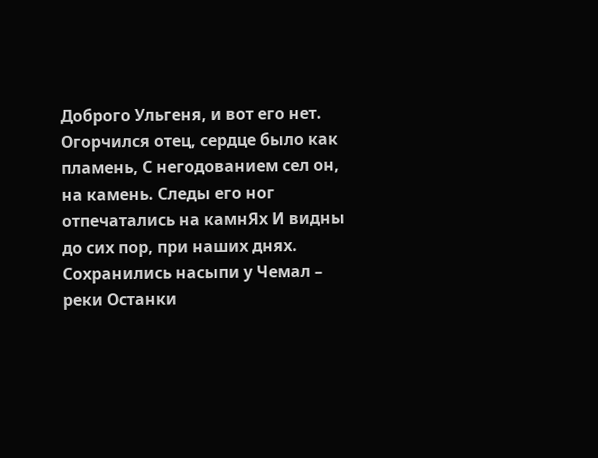Доброго Ульгеня, и вот его нет. Огорчился отец, сердце было как пламень, С негодованием сел он, на камень. Следы его ног отпечатались на камнЯх И видны до сих пор, при наших днях. Сохранились насыпи у Чемал – реки Останки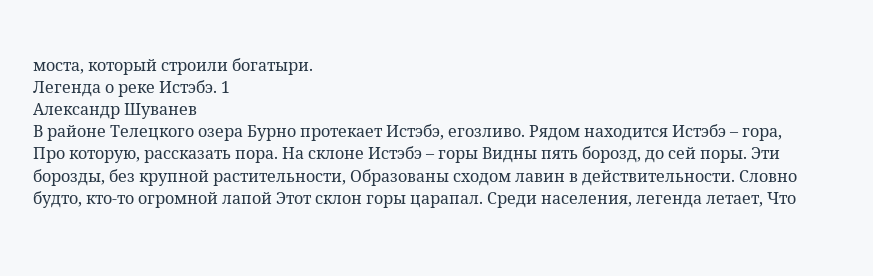моста, который строили богатыри.
Легенда о реке Истэбэ. 1
Александр Шуванев
В районе Телецкого озера Бурно протекает Истэбэ, егозливо. Рядом находится Истэбэ – гора, Про которую, рассказать пора. На склоне Истэбэ – горы Видны пять борозд, до сей поры. Эти борозды, без крупной растительности, Образованы сходом лавин в действительности. Словно будто, кто-то огромной лапой Этот склон горы царапал. Среди населения, легенда летает, Что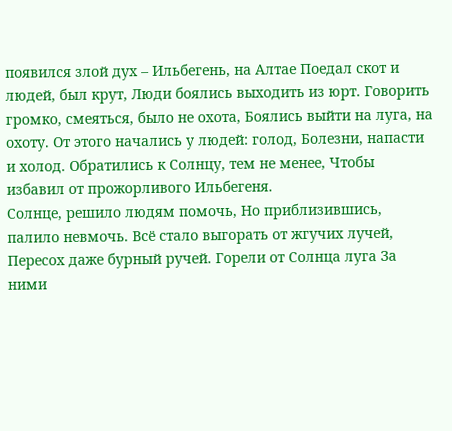появился злой дух – Ильбегень, на Алтае Поедал скот и людей, был крут, Люди боялись выходить из юрт. Говорить громко, смеяться, было не охота, Боялись выйти на луга, на охоту. От этого начались у людей: голод, Болезни, напасти и холод. Обратились к Солнцу, тем не менее, Чтобы избавил от прожорливого Ильбегеня.
Солнце, решило людям помочь, Но приблизившись, палило невмочь. Всё стало выгорать от жгучих лучей, Пересох даже бурный ручей. Горели от Солнца луга За ними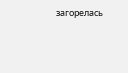загорелась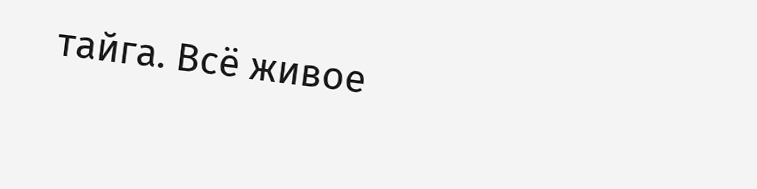тайга. Всё живое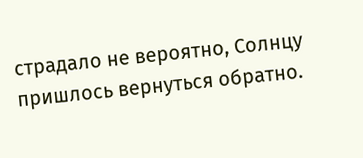страдало не вероятно, Солнцу пришлось вернуться обратно.